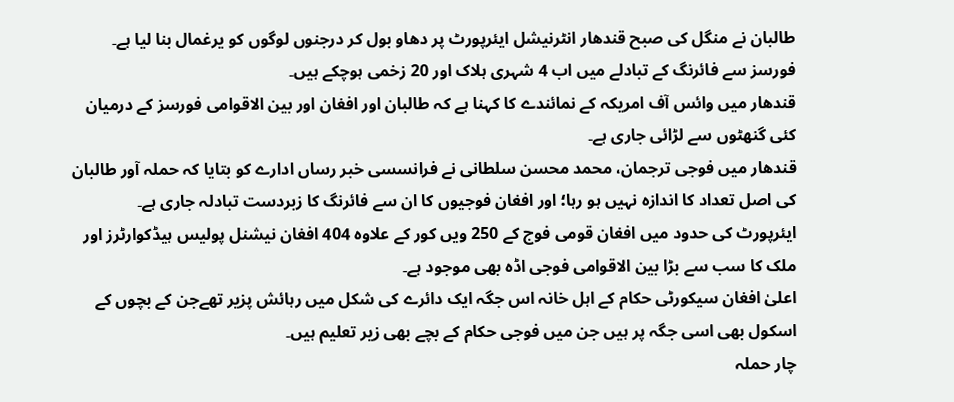طالبان نے منگل کی صبح قندھار انٹرنیشل ایئرپورٹ پر دھاو بول کر درجنوں لوگوں کو یرغمال بنا لیا ہے۔ فورسز سے فائرنگ کے تبادلے میں اب 4 شہری ہلاک اور 20 زخمی ہوچکے ہیں۔
قندھار میں وائس آف امریکہ کے نمائندے کا کہنا ہے کہ طالبان اور افغان اور بین الاقوامی فورسز کے درمیان کئی گنھٹوں سے لڑائی جاری ہے۔
قندھار میں فوجی ترجمان، محمد محسن سلطانی نے فرانسسی خبر رساں ادارے کو بتایا کہ حملہ آور طالبان کی اصل تعداد کا اندازہ نہیں ہو رہا؛ اور افغان فوجیوں کا ان سے فائرنگ کا زبردست تبادلہ جاری ہے۔
ایئرپورٹ کی حدود میں افغان قومی فوج کے 250 ویں کور کے علاوہ 404 افغان نیشنل پولیس ہیڈکوارٹرز اور ملک کا سب سے بڑا بین الاقوامی فوجی اڈہ بھی موجود ہے۔
اعلیٰ افغان سیکورٹی حکام کے اہل خانہ اس جگہ ایک دائرے کی شکل میں رہائش پزیر تھےجن کے بچوں کے اسکول بھی اسی جگہ پر ہیں جن میں فوجی حکام کے بچے بھی زیر تعلیم ہیں۔
چار حملہ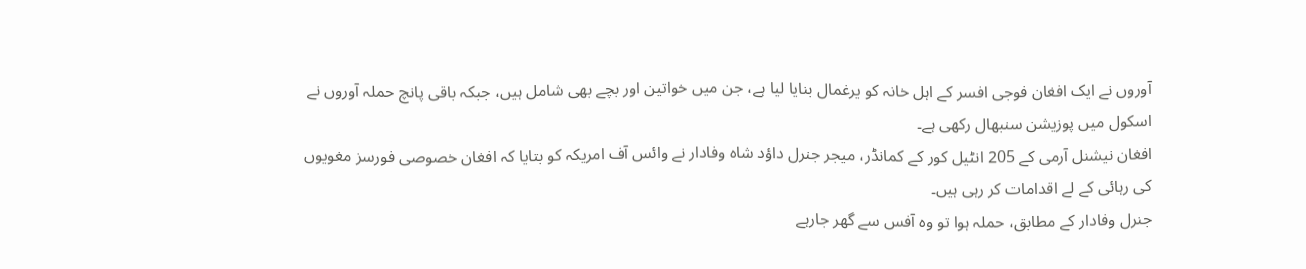آوروں نے ایک افغان فوجی افسر کے اہل خانہ کو یرغمال بنایا لیا ہے، جن میں خواتین اور بچے بھی شامل ہیں، جبکہ باقی پانچ حملہ آوروں نے اسکول میں پوزیشن سنبھال رکھی ہے۔
افغان نیشنل آرمی کے 205 انٹیل کور کے کمانڈر، میجر جنرل داؤد شاہ وفادار نے وائس آف امریکہ کو بتایا کہ افغان خصوصی فورسز مغویوں کی رہائی کے لے اقدامات کر رہی ہیں۔
جنرل وفادار کے مطابق، حملہ ہوا تو وہ آفس سے گھر جارہے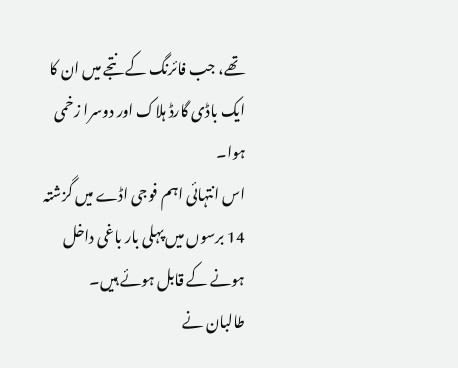تھے، جب فائرنگ کے نتجے میں ان کا ایک باڈی گارڈ ہلاک اور دوسرا زخمی ہوا۔
اس انتہائی اہم فوجی اڈے میں گزشتہ 14 برسوں میں پہلی بار باغی داخل ہونے کے قابل ہوئے ہیں۔
طالبان نے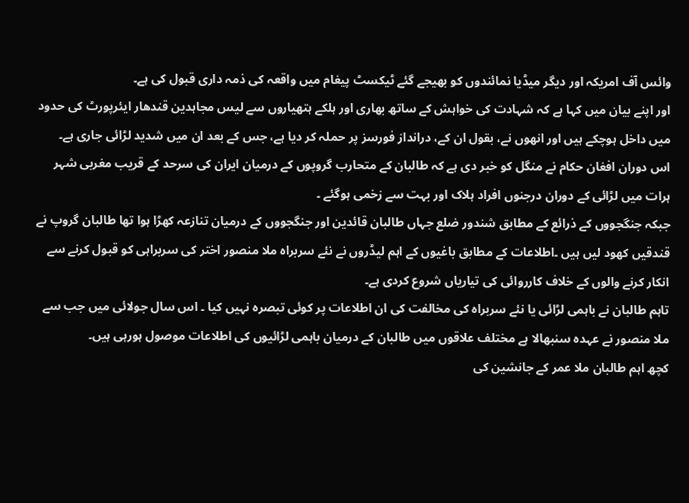وائس آف امریکہ اور دیگر میڈیا نمائندوں کو بھیجے گئے ٹیکسٹ پیغام میں واقعہ کی ذمہ داری قبول کی ہے۔
اور اپنے بیان میں کہا ہے کہ شہادت کی خواہش کے ساتھ بھاری اور ہلکے ہتھیاروں سے لیس مجاہدین قندھار ایئرپورٹ کی حدود میں داخل ہوچکے ہیں اور انھوں نے، بقول ان کے، درانداز فورسز پر حملہ کر دیا ہے، جس کے بعد ان میں شدید لڑائی جاری ہے۔
اس دوران افغان حکام نے منگل کو خبر دی ہے کہ طالبان کے متحارب گروپوں کے درمیان ایران کی سرحد کے قریب مغربی شہر ہرات میں لڑائی کے دوران درجنوں افراد ہلاک اور بہت سے زخمی ہوگئے ۔
جبکہ جنگجووں کے ذرائع کے مطابق شندور ضلع جہاں طالبان قائدین اور جنگجووں کے درمیان تنازعہ کھڑا ہوا تھا طالبان گروپ نے قندقیں کھود لیں ہیں ۔اطلاعات کے مطابق باغیوں کے اہم لیڈروں نے نئے سربراہ ملا منصور اختر کی سربراہی کو قبول کرنے سے انکار کرنے والوں کے خلاف کارروائی کی تیاریاں شروع کردی ہے۔
تاہم طالبان نے باہمی لڑائی یا نئے سربراہ کی مخالفت کی ان اطلاعات پر کوئی تبصرہ نہیں کیا ۔ اس سال جولائی میں جب سے ملا منصور نے عہدہ سنبھالا ہے مختلف علاقوں میں طالبان کے درمیان باہمی لڑائیوں کی اطلاعات موصول ہورہی ہیں۔
کچھ اہم طالبان ملا عمر کے جانشین کی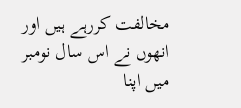مخالفت کررہے ہیں اور انھوں نے اس سال نومبر میں اپنا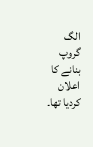الگ گروپ بنانے کا اعلان کردیا تھا۔